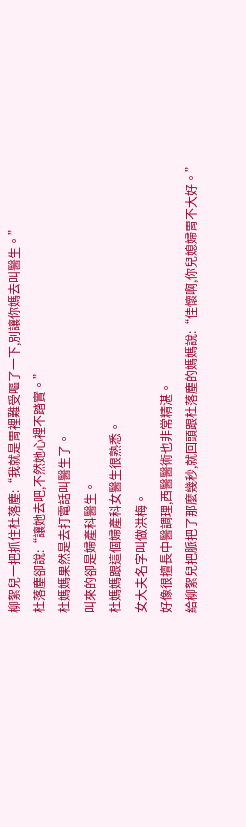柳絮兒一把抓住杜落塵:“我就是胃裡難受嘔了一下,別讓你媽去叫醫生。”
杜落塵卻說:“讓她去吧,不然她心裡不踏實。”
杜媽媽果然是去打電話叫醫生了。
叫來的卻是婦產科醫生。
杜媽媽跟這個婦產科女醫生很熟悉。
女大夫名字叫做洪梅。
好像很擅長中醫調理,西醫醫術也非常精湛。
給柳絮兒把脈把了那麼幾秒,就回頭跟杜落塵的媽媽說:“佳懷啊,你兒媳婦胃不大好。”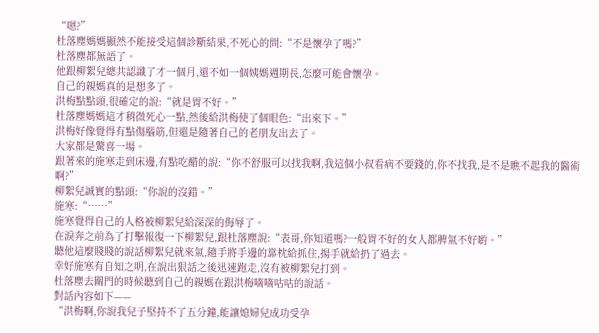“嗯?”
杜落塵媽媽顯然不能接受這個診斷結果,不死心的問:“不是懷孕了嗎?”
杜落塵都無語了。
他跟柳絮兒總共認識了才一個月,還不如一個姨媽週期長,怎麼可能會懷孕。
自己的親媽真的是想多了。
洪梅點點頭,很確定的說:“就是胃不好。”
杜落塵媽媽這才稍微死心一點,然後給洪梅使了個眼色:“出來下。”
洪梅好像覺得有點傷腦筋,但還是隨著自己的老朋友出去了。
大家都是驚喜一場。
跟著來的施寒走到床邊,有點吃醋的說:“你不舒服可以找我啊,我這個小叔看病不要錢的,你不找我,是不是瞧不起我的醫術啊?”
柳絮兒誠實的點頭:“你說的沒錯。”
施寒:“……”
施寒覺得自己的人格被柳絮兒給深深的侮辱了。
在淚奔之前為了打擊報復一下柳絮兒,跟杜落塵說:“表哥,你知道嗎?一般胃不好的女人都脾氣不好喲。”
聽他這麼賤賤的說話柳絮兒就來氣,隨手將手邊的靠枕給抓住,揚手就給扔了過去。
幸好施寒有自知之明,在說出狠話之後迅速跑走,沒有被柳絮兒打到。
杜落塵去關門的時候聽到自己的親媽在跟洪梅嘀嘀咕咕的說話。
對話內容如下——
“洪梅啊,你說我兒子堅持不了五分鐘,能讓媳婦兒成功受孕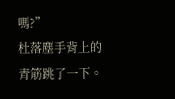嗎?”
杜落塵手背上的青筋跳了一下。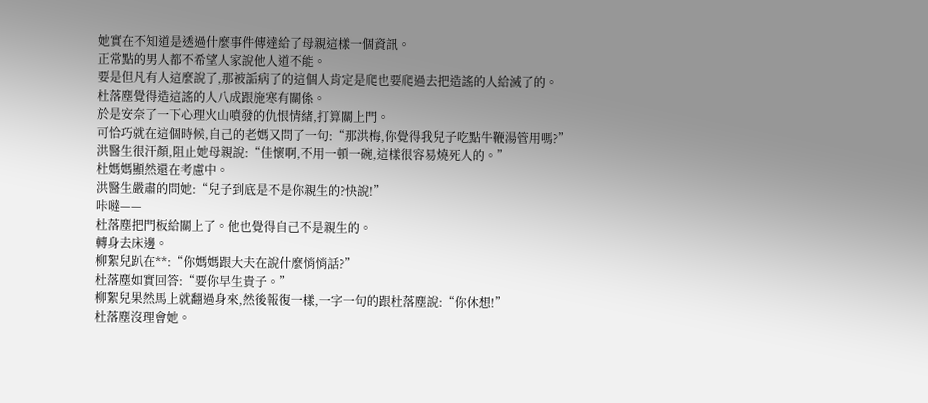她實在不知道是透過什麼事件傳達給了母親這樣一個資訊。
正常點的男人都不希望人家說他人道不能。
要是但凡有人這麼說了,那被詬病了的這個人肯定是爬也要爬過去把造謠的人給滅了的。
杜落塵覺得造這謠的人八成跟施寒有關係。
於是安奈了一下心理火山噴發的仇恨情緒,打算關上門。
可恰巧就在這個時候,自己的老媽又問了一句:“那洪梅,你覺得我兒子吃點牛鞭湯管用嗎?”
洪醫生很汗顏,阻止她母親說:“佳懷啊,不用一頓一碗,這樣很容易燒死人的。”
杜媽媽顯然還在考慮中。
洪醫生嚴肅的問她:“兒子到底是不是你親生的?快說!”
咔噠——
杜落塵把門板給關上了。他也覺得自己不是親生的。
轉身去床邊。
柳絮兒趴在**:“你媽媽跟大夫在說什麼悄悄話?”
杜落塵如實回答:“要你早生貴子。”
柳絮兒果然馬上就翻過身來,然後報復一樣,一字一句的跟杜落塵說:“你休想!”
杜落塵沒理會她。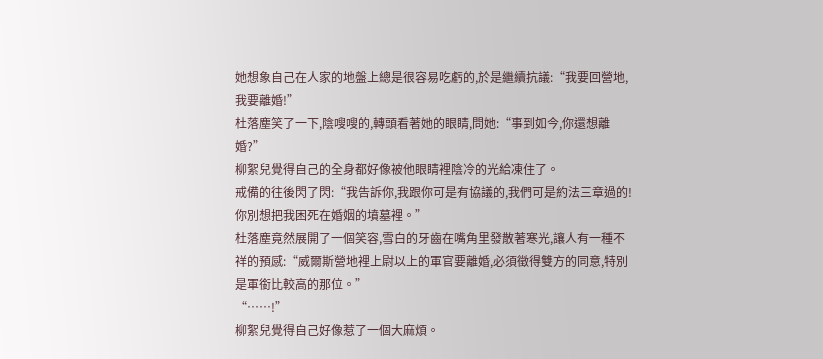她想象自己在人家的地盤上總是很容易吃虧的,於是繼續抗議:“我要回營地,我要離婚!”
杜落塵笑了一下,陰嗖嗖的,轉頭看著她的眼睛,問她:“事到如今,你還想離婚?”
柳絮兒覺得自己的全身都好像被他眼睛裡陰冷的光給凍住了。
戒備的往後閃了閃:“我告訴你,我跟你可是有協議的,我們可是約法三章過的!你別想把我困死在婚姻的墳墓裡。”
杜落塵竟然展開了一個笑容,雪白的牙齒在嘴角里發散著寒光,讓人有一種不祥的預感:“威爾斯營地裡上尉以上的軍官要離婚,必須徵得雙方的同意,特別是軍銜比較高的那位。”
“……!”
柳絮兒覺得自己好像惹了一個大麻煩。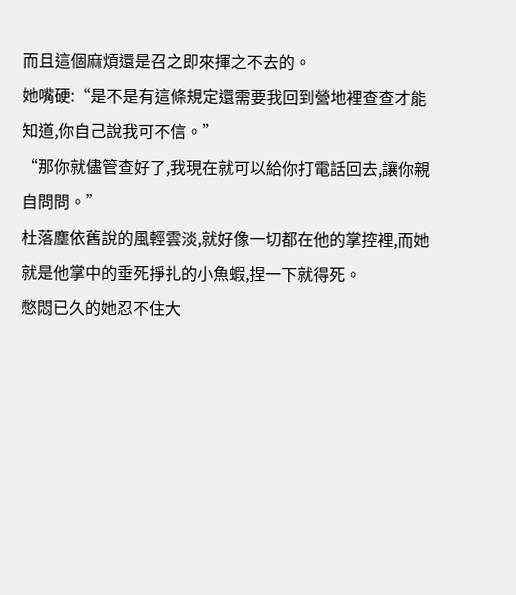而且這個麻煩還是召之即來揮之不去的。
她嘴硬:“是不是有這條規定還需要我回到營地裡查查才能知道,你自己說我可不信。”
“那你就儘管查好了,我現在就可以給你打電話回去,讓你親自問問。”
杜落塵依舊說的風輕雲淡,就好像一切都在他的掌控裡,而她就是他掌中的垂死掙扎的小魚蝦,捏一下就得死。
憋悶已久的她忍不住大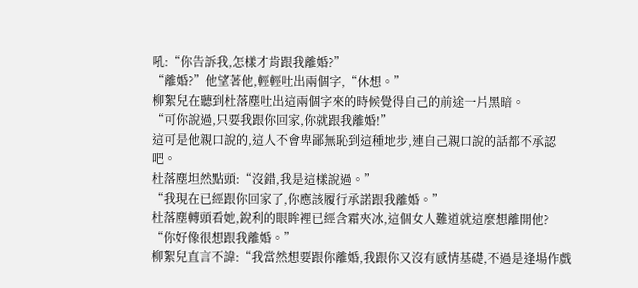吼:“你告訴我,怎樣才肯跟我離婚?”
“離婚?”他望著他,輕輕吐出兩個字,“休想。”
柳絮兒在聽到杜落塵吐出這兩個字來的時候覺得自己的前途一片黑暗。
“可你說過,只要我跟你回家,你就跟我離婚!”
這可是他親口說的,這人不會卑鄙無恥到這種地步,連自己親口說的話都不承認吧。
杜落塵坦然點頭:“沒錯,我是這樣說過。”
“我現在已經跟你回家了,你應該履行承諾跟我離婚。”
杜落塵轉頭看她,銳利的眼眸裡已經含霜夾冰,這個女人難道就這麼想離開他?
“你好像很想跟我離婚。”
柳絮兒直言不諱:“我當然想要跟你離婚,我跟你又沒有感情基礎,不過是逢場作戲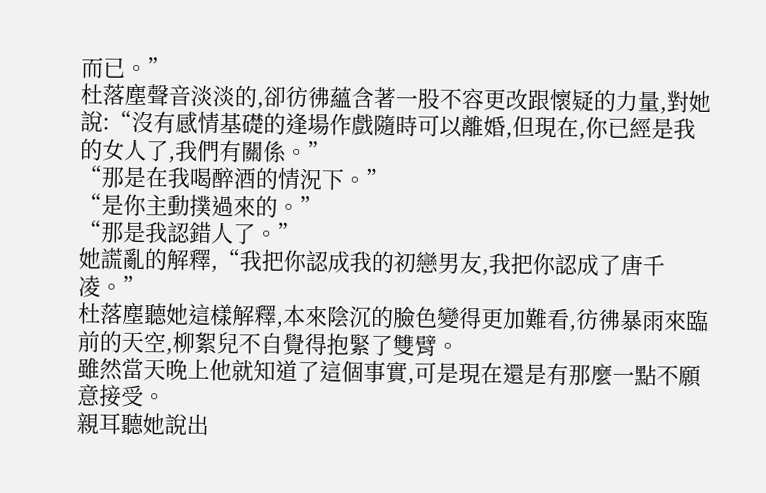而已。”
杜落塵聲音淡淡的,卻彷彿蘊含著一股不容更改跟懷疑的力量,對她說:“沒有感情基礎的逢場作戲隨時可以離婚,但現在,你已經是我的女人了,我們有關係。”
“那是在我喝醉酒的情況下。”
“是你主動撲過來的。”
“那是我認錯人了。”
她謊亂的解釋,“我把你認成我的初戀男友,我把你認成了唐千凌。”
杜落塵聽她這樣解釋,本來陰沉的臉色變得更加難看,彷彿暴雨來臨前的天空,柳絮兒不自覺得抱緊了雙臂。
雖然當天晚上他就知道了這個事實,可是現在還是有那麼一點不願意接受。
親耳聽她說出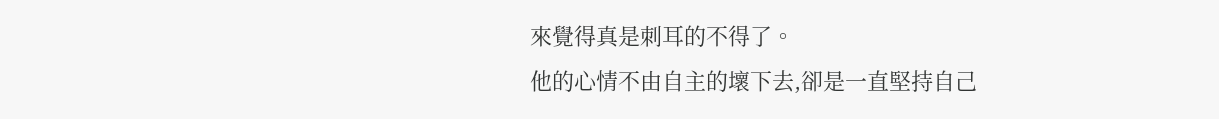來覺得真是刺耳的不得了。
他的心情不由自主的壞下去,卻是一直堅持自己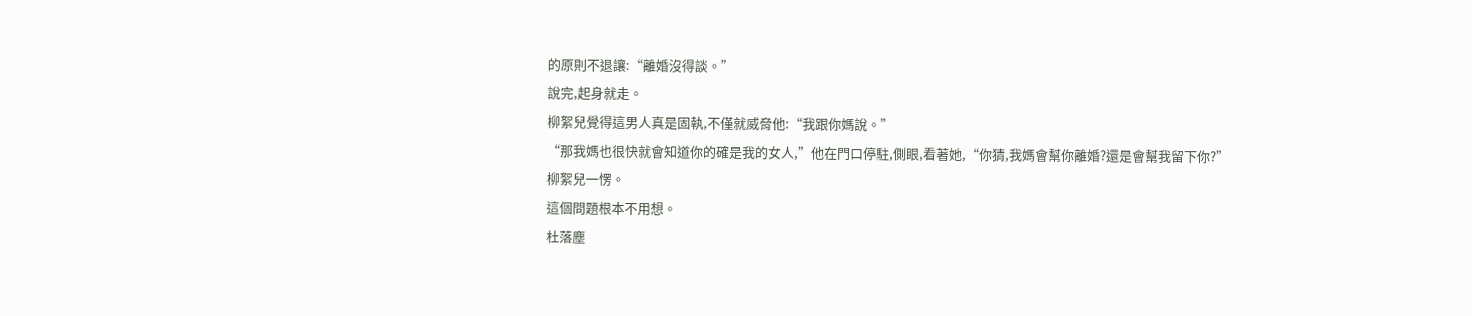的原則不退讓:“離婚沒得談。”
說完,起身就走。
柳絮兒覺得這男人真是固執,不僅就威脅他:“我跟你媽說。”
“那我媽也很快就會知道你的確是我的女人,”他在門口停駐,側眼,看著她,“你猜,我媽會幫你離婚?還是會幫我留下你?”
柳絮兒一愣。
這個問題根本不用想。
杜落塵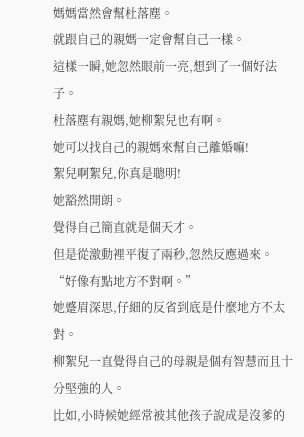媽媽當然會幫杜落塵。
就跟自己的親媽一定會幫自己一樣。
這樣一瞬,她忽然眼前一亮,想到了一個好法子。
杜落塵有親媽,她柳絮兒也有啊。
她可以找自己的親媽來幫自己離婚嘛!
絮兒啊絮兒,你真是聰明!
她豁然開朗。
覺得自己簡直就是個天才。
但是從激動裡平復了兩秒,忽然反應過來。
“好像有點地方不對啊。”
她蹙眉深思,仔細的反省到底是什麼地方不太對。
柳絮兒一直覺得自己的母親是個有智慧而且十分堅強的人。
比如,小時候她經常被其他孩子說成是沒爹的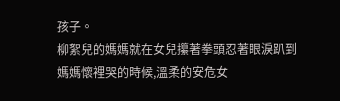孩子。
柳絮兒的媽媽就在女兒攥著拳頭忍著眼淚趴到媽媽懷裡哭的時候,溫柔的安危女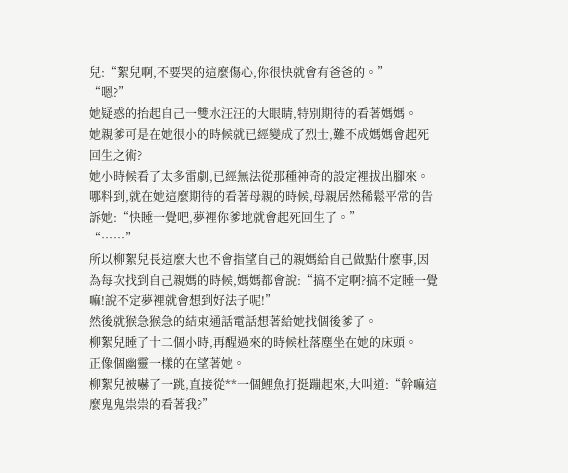兒:“絮兒啊,不要哭的這麼傷心,你很快就會有爸爸的。”
“嗯?”
她疑惑的抬起自己一雙水汪汪的大眼睛,特別期待的看著媽媽。
她親爹可是在她很小的時候就已經變成了烈士,難不成媽媽會起死回生之術?
她小時候看了太多雷劇,已經無法從那種神奇的設定裡拔出腳來。
哪料到,就在她這麼期待的看著母親的時候,母親居然稀鬆平常的告訴她:“快睡一覺吧,夢裡你爹地就會起死回生了。”
“……”
所以柳絮兒長這麼大也不會指望自己的親媽給自己做點什麼事,因為每次找到自己親媽的時候,媽媽都會說:“搞不定啊?搞不定睡一覺嘛!說不定夢裡就會想到好法子呢!”
然後就猴急猴急的結束通話電話想著給她找個後爹了。
柳絮兒睡了十二個小時,再醒過來的時候杜落塵坐在她的床頭。
正像個幽靈一樣的在望著她。
柳絮兒被嚇了一跳,直接從**一個鯉魚打挺蹦起來,大叫道:“幹嘛這麼鬼鬼祟祟的看著我?”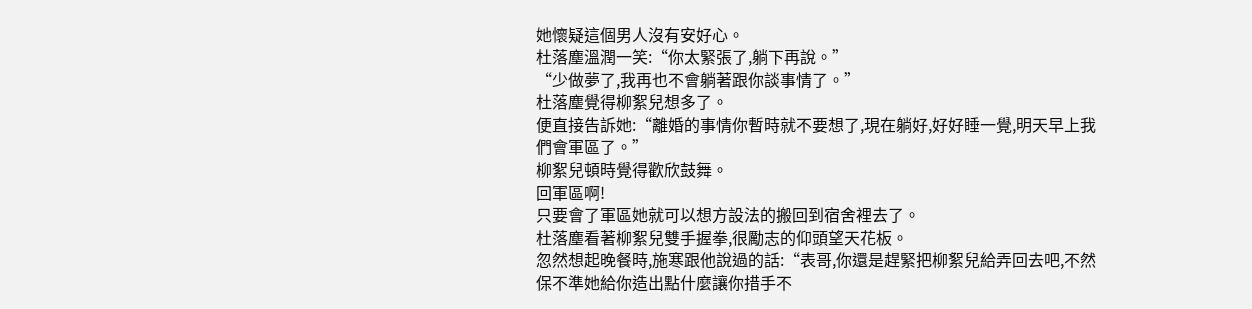她懷疑這個男人沒有安好心。
杜落塵溫潤一笑:“你太緊張了,躺下再說。”
“少做夢了,我再也不會躺著跟你談事情了。”
杜落塵覺得柳絮兒想多了。
便直接告訴她:“離婚的事情你暫時就不要想了,現在躺好,好好睡一覺,明天早上我們會軍區了。”
柳絮兒頓時覺得歡欣鼓舞。
回軍區啊!
只要會了軍區她就可以想方設法的搬回到宿舍裡去了。
杜落塵看著柳絮兒雙手握拳,很勵志的仰頭望天花板。
忽然想起晚餐時,施寒跟他說過的話:“表哥,你還是趕緊把柳絮兒給弄回去吧,不然保不準她給你造出點什麼讓你措手不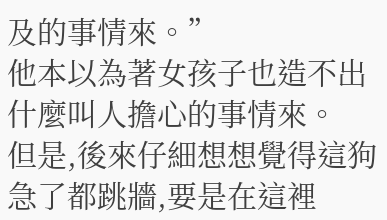及的事情來。”
他本以為著女孩子也造不出什麼叫人擔心的事情來。
但是,後來仔細想想覺得這狗急了都跳牆,要是在這裡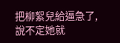把柳絮兒給逼急了,說不定她就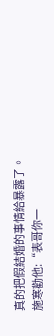真的把假結婚的事情給暴露了。
施寒勸他:“表哥你一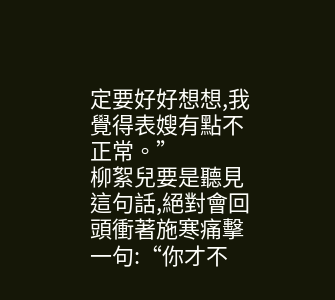定要好好想想,我覺得表嫂有點不正常。”
柳絮兒要是聽見這句話,絕對會回頭衝著施寒痛擊一句:“你才不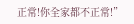正常!你全家都不正常!”